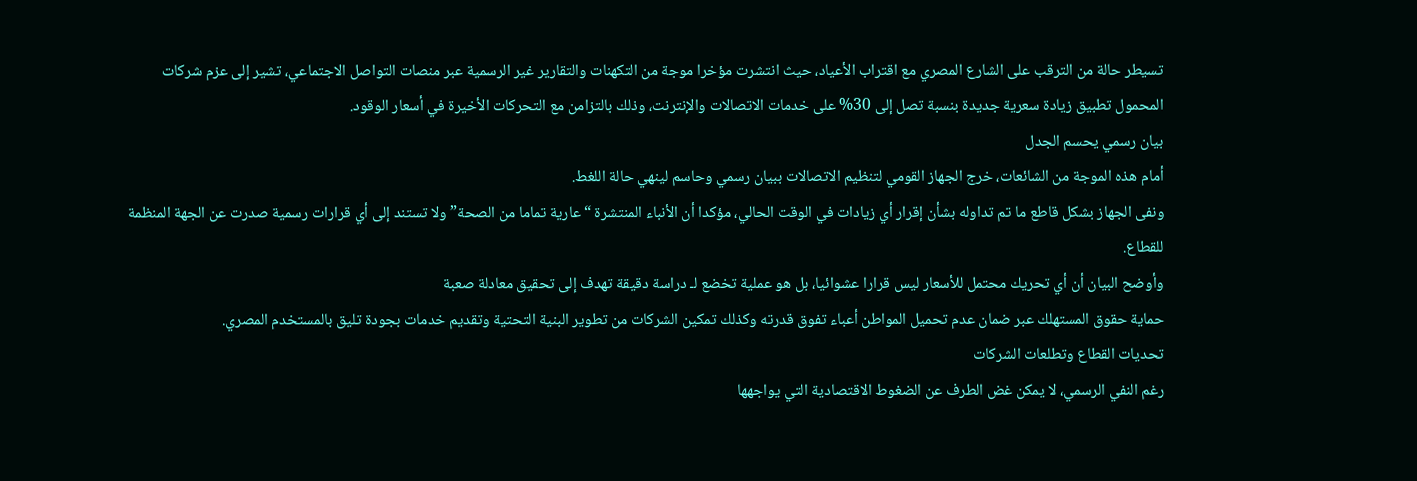تسيطر حالة من الترقب على الشارع المصري مع اقتراب الأعياد، حيث انتشرت مؤخرا موجة من التكهنات والتقارير غير الرسمية عبر منصات التواصل الاجتماعي، تشير إلى عزم شركات المحمول تطبيق زيادة سعرية جديدة بنسبة تصل إلى 30% على خدمات الاتصالات والإنترنت، وذلك بالتزامن مع التحركات الأخيرة في أسعار الوقود.
بيان رسمي يحسم الجدل
أمام هذه الموجة من الشائعات، خرج الجهاز القومي لتنظيم الاتصالات ببيان رسمي وحاسم لينهي حالة اللغط.
ونفى الجهاز بشكل قاطع ما تم تداوله بشأن إقرار أي زيادات في الوقت الحالي، مؤكدا أن الأنباء المنتشرة “عارية تماما من الصحة” ولا تستند إلى أي قرارات رسمية صدرت عن الجهة المنظمة للقطاع.
وأوضح البيان أن أي تحريك محتمل للأسعار ليس قرارا عشوائيا، بل هو عملية تخضع لـ دراسة دقيقة تهدف إلى تحقيق معادلة صعبة
حماية حقوق المستهلك عبر ضمان عدم تحميل المواطن أعباء تفوق قدرته وكذلك تمكين الشركات من تطوير البنية التحتية وتقديم خدمات بجودة تليق بالمستخدم المصري.
تحديات القطاع وتطلعات الشركات
رغم النفي الرسمي، لا يمكن غض الطرف عن الضغوط الاقتصادية التي يواجهها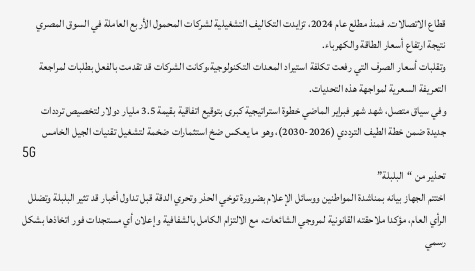قطاع الاتصالات. فمنذ مطلع عام 2024، تزايدت التكاليف التشغيلية لشركات المحمول الأربع العاملة في السوق المصري نتيجة ارتفاع أسعار الطاقة والكهرباء.
وتقلبات أسعار الصرف التي رفعت تكلفة استيراد المعدات التكنولوجية،وكانت الشركات قد تقدمت بالفعل بطلبات لمراجعة التعريفة السعرية لمواجهة هذه التحديات.
وفي سياق متصل، شهد شهر فبراير الماضي خطوة استراتيجية كبرى بتوقيع اتفاقية بقيمة 3.5 مليار دولار لتخصيص ترددات جديدة ضمن خطة الطيف الترددي (2026-2030)، وهو ما يعكس ضخ استثمارات ضخمة لتشغيل تقنيات الجيل الخامس
5G
تحذير من “البلبلة”
اختتم الجهاز بيانه بمناشدة المواطنين ووسائل الإعلام بضرورة توخي الحذر وتحري الدقة قبل تداول أخبار قد تثير البلبلة وتضلل الرأي العام، مؤكدا ملاحقته القانونية لمروجي الشائعات، مع الالتزام الكامل بالشفافية وإعلان أي مستجدات فور اتخاذها بشكل رسمي